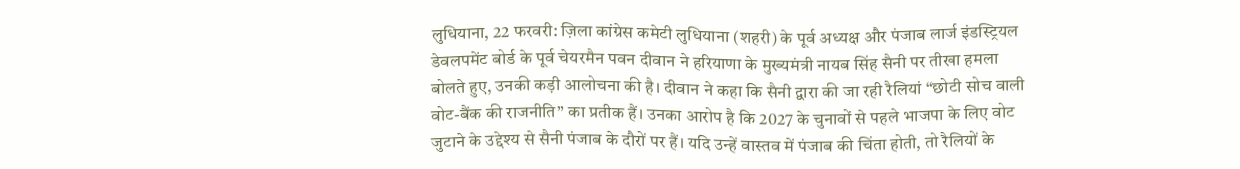लुधियाना, 22 फरवरी: ज़िला कांग्रेस कमेटी लुधियाना (शहरी) के पूर्व अध्यक्ष और पंजाब लार्ज इंडस्ट्रियल डेवलपमेंट बोर्ड के पूर्व चेयरमैन पवन दीवान ने हरियाणा के मुख्यमंत्री नायब सिंह सैनी पर तीखा हमला बोलते हुए, उनकी कड़ी आलोचना की है। दीवान ने कहा कि सैनी द्वारा की जा रही रैलियां “छोटी सोच वाली वोट-बैंक की राजनीति” का प्रतीक हैं। उनका आरोप है कि 2027 के चुनावों से पहले भाजपा के लिए वोट जुटाने के उद्देश्य से सैनी पंजाब के दौरों पर हैं। यदि उन्हें वास्तव में पंजाब की चिंता होती, तो रैलियों के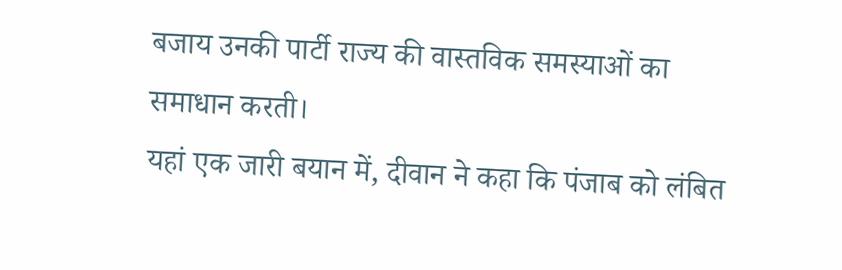बजाय उनकी पार्टी राज्य की वास्तविक समस्याओं का समाधान करती।
यहां एक जारी बयान में, दीवान ने कहा कि पंजाब को लंबित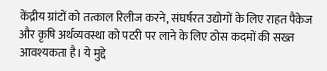केंद्रीय ग्रांटों को तत्काल रिलीज करने, संघर्षरत उद्योगों के लिए राहत पैकेज और कृषि अर्थव्यवस्था को पटरी पर लाने के लिए ठोस कदमों की सख्त आवश्यकता है। ये मुद्दे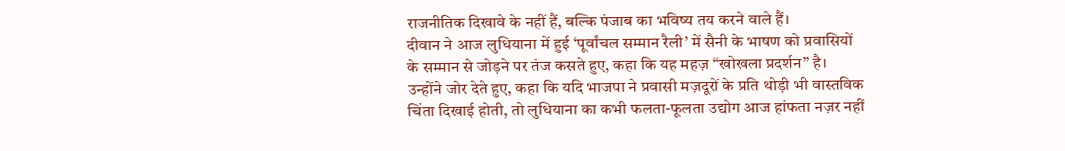राजनीतिक दिखावे के नहीं हैं, बल्कि पंजाब का भविष्य तय करने वाले हैं।
दीवान ने आज लुधियाना में हुई ‘पूर्वांचल सम्मान रैली’ में सैनी के भाषण को प्रवासियों के सम्मान से जोड़ने पर तंज कसते हुए, कहा कि यह महज़ “खोखला प्रदर्शन” है। उन्होंने जोर देते हुए, कहा कि यदि भाजपा ने प्रवासी मज़दूरों के प्रति थोड़ी भी वास्तविक चिंता दिखाई होती, तो लुधियाना का कभी फलता-फूलता उद्योग आज हांफता नज़र नहीं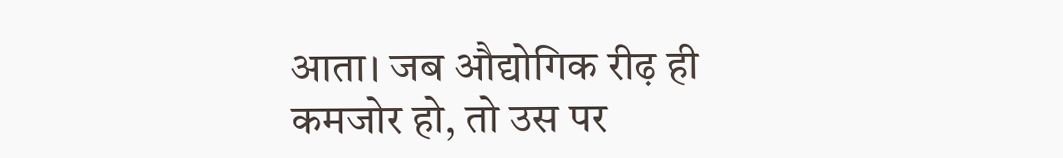आता। जब औद्योगिक रीढ़ ही कमजोर हो, तो उस पर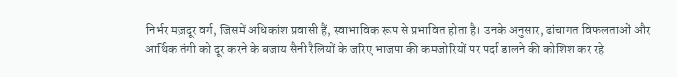निर्भर मज़दूर वर्ग, जिसमें अधिकांश प्रवासी हैं, स्वाभाविक रूप से प्रभावित होता है। उनके अनुसार, ढांचागत विफलताओं और आर्थिक तंगी को दूर करने के बजाय सैनी रैलियों के जरिए भाजपा की कमजोरियों पर पर्दा डालने की कोशिश कर रहे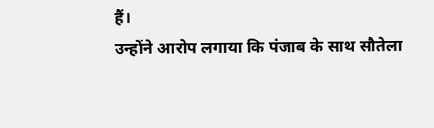हैं।
उन्होंने आरोप लगाया कि पंजाब के साथ सौतेला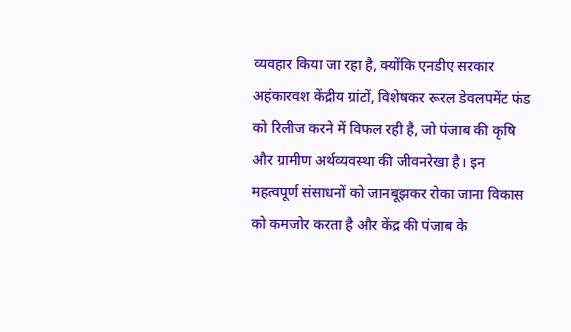व्यवहार किया जा रहा है, क्योंकि एनडीए सरकार अहंकारवश केंद्रीय ग्रांटों, विशेषकर रूरल डेवलपमेंट फंड को रिलीज करने में विफल रही है, जो पंजाब की कृषि और ग्रामीण अर्थव्यवस्था की जीवनरेखा है। इन महत्वपूर्ण संसाधनों को जानबूझकर रोका जाना विकास को कमजोर करता है और केंद्र की पंजाब के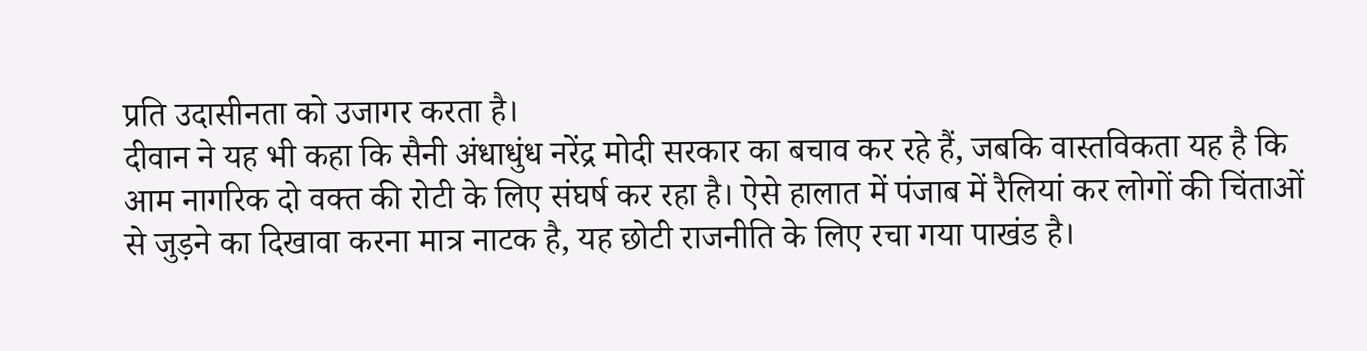प्रति उदासीनता को उजागर करता है।
दीवान ने यह भी कहा कि सैनी अंधाधुंध नरेंद्र मोदी सरकार का बचाव कर रहे हैं, जबकि वास्तविकता यह है कि आम नागरिक दो वक्त की रोटी के लिए संघर्ष कर रहा है। ऐसे हालात में पंजाब में रैलियां कर लोगों की चिंताओं से जुड़ने का दिखावा करना मात्र नाटक है, यह छोटी राजनीति के लिए रचा गया पाखंड है।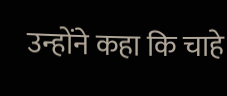उन्होंने कहा कि चाहे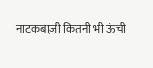नाटकबाज़ी कितनी भी ऊंची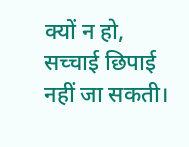क्यों न हो, सच्चाई छिपाई नहीं जा सकती।